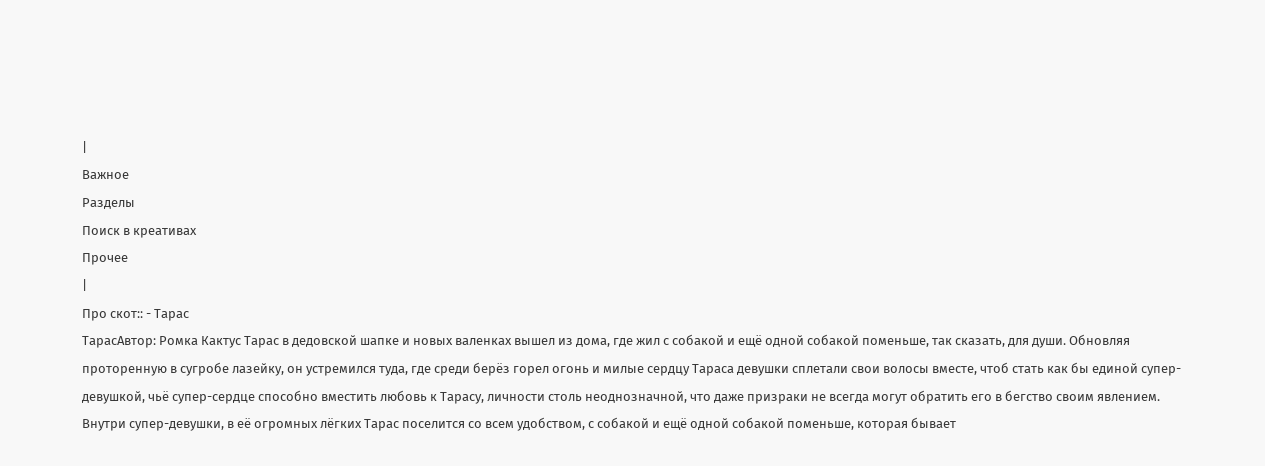|
Важное
Разделы
Поиск в креативах
Прочее
|
Про скот:: - Тарас
ТарасАвтор: Ромка Кактус Тарас в дедовской шапке и новых валенках вышел из дома, где жил с собакой и ещё одной собакой поменьше, так сказать, для души. Обновляя проторенную в сугробе лазейку, он устремился туда, где среди берёз горел огонь и милые сердцу Тараса девушки сплетали свои волосы вместе, чтоб стать как бы единой супер-девушкой, чьё супер-сердце способно вместить любовь к Тарасу, личности столь неоднозначной, что даже призраки не всегда могут обратить его в бегство своим явлением. Внутри супер-девушки, в её огромных лёгких Тарас поселится со всем удобством, с собакой и ещё одной собакой поменьше, которая бывает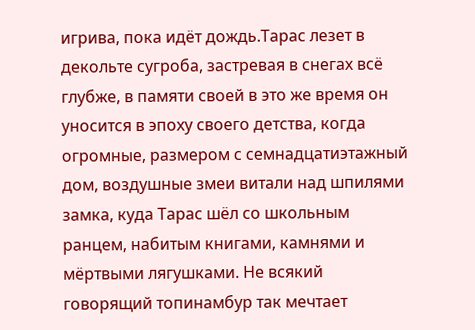игрива, пока идёт дождь.Тарас лезет в декольте сугроба, застревая в снегах всё глубже, в памяти своей в это же время он уносится в эпоху своего детства, когда огромные, размером с семнадцатиэтажный дом, воздушные змеи витали над шпилями замка, куда Тарас шёл со школьным ранцем, набитым книгами, камнями и мёртвыми лягушками. Не всякий говорящий топинамбур так мечтает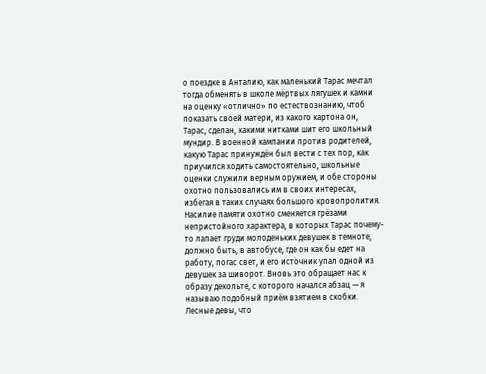о поездке в Анталию, как маленький Тарас мечтал тогда обменять в школе мёртвых лягушек и камни на оценку «отлично» по естествознанию, чтоб показать своей матери, из какого картона он, Тарас, сделан, какими нитками шит его школьный мундир. В военной кампании против родителей, какую Тарас принуждён был вести с тех пор, как приучился ходить самостоятельно, школьные оценки служили верным оружием, и обе стороны охотно пользовались им в своих интересах, избегая в таких случаях большого кровопролития. Насилие памяти охотно сменяется грёзами непристойного характера, в которых Тарас почему-то лапает груди молоденьких девушек в темноте, должно быть, в автобусе, где он как бы едет на работу, погас свет, и его источник упал одной из девушек за шиворот. Вновь это обращает нас к образу декольте, с которого начался абзац — я называю подобный приём взятием в скобки. Лесные девы, что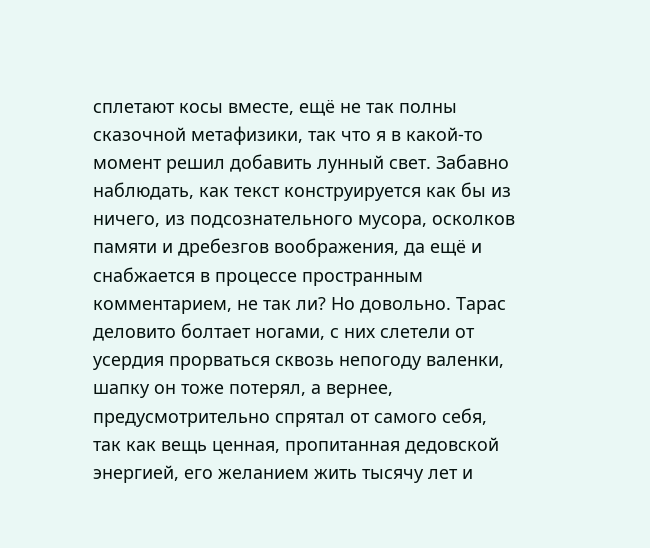сплетают косы вместе, ещё не так полны сказочной метафизики, так что я в какой-то момент решил добавить лунный свет. Забавно наблюдать, как текст конструируется как бы из ничего, из подсознательного мусора, осколков памяти и дребезгов воображения, да ещё и снабжается в процессе пространным комментарием, не так ли? Но довольно. Тарас деловито болтает ногами, с них слетели от усердия прорваться сквозь непогоду валенки, шапку он тоже потерял, а вернее, предусмотрительно спрятал от самого себя, так как вещь ценная, пропитанная дедовской энергией, его желанием жить тысячу лет и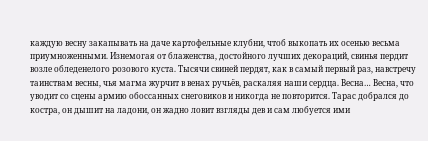каждую весну закапывать на даче картофельные клубни, чтоб выкопать их осенью весьма приумноженными. Изнемогая от блаженства, достойного лучших декораций, свинья пердит возле обледенелого розового куста. Тысячи свиней пердят, как в самый первый раз, навстречу таинствам весны, чья магма журчит в венах ручьёв, раскаляя наши сердца. Весна… Весна, что уводит со сцены армию обоссанных снеговиков и никогда не повторится. Тарас добрался до костра, он дышит на ладони, он жадно ловит взгляды дев и сам любуется ими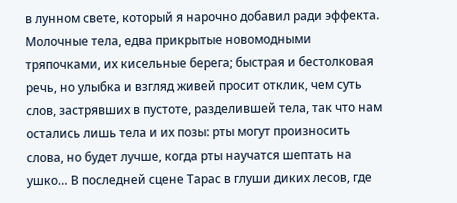в лунном свете, который я нарочно добавил ради эффекта. Молочные тела, едва прикрытые новомодными тряпочками, их кисельные берега; быстрая и бестолковая речь, но улыбка и взгляд живей просит отклик, чем суть слов, застрявших в пустоте, разделившей тела, так что нам остались лишь тела и их позы: рты могут произносить слова, но будет лучше, когда рты научатся шептать на ушко… В последней сцене Тарас в глуши диких лесов, где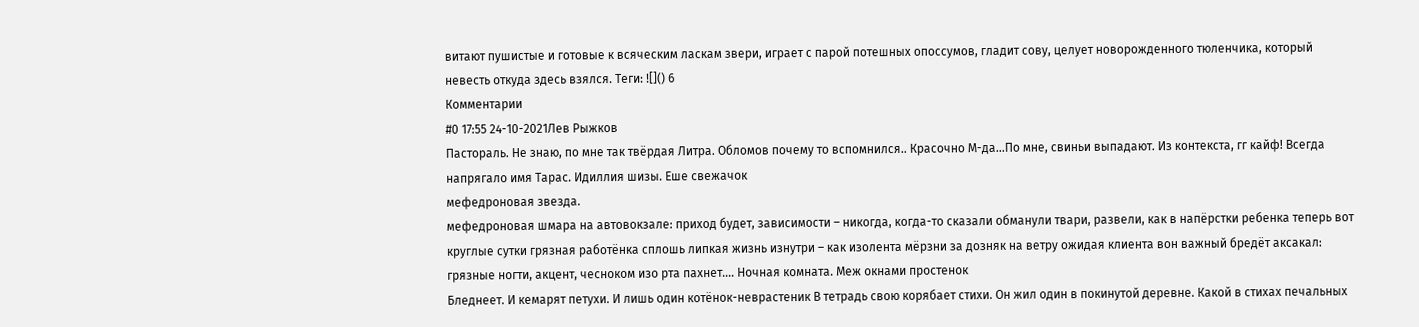витают пушистые и готовые к всяческим ласкам звери, играет с парой потешных опоссумов, гладит сову, целует новорожденного тюленчика, который невесть откуда здесь взялся. Теги: ![]() 6
Комментарии
#0 17:55 24-10-2021Лев Рыжков
Пастораль. Не знаю, по мне так твёрдая Литра. Обломов почему то вспомнился.. Красочно М-да...По мне, свиньи выпадают. Из контекста, гг кайф! Всегда напрягало имя Тарас. Идиллия шизы. Еше свежачок
мефедроновая звезда.
мефедроновая шмара на автовокзале: приход будет, зависимости – никогда, когда-то сказали обманули твари, развели, как в напёрстки ребенка теперь вот круглые сутки грязная работёнка сплошь липкая жизнь изнутри – как изолента мёрзни за дозняк на ветру ожидая клиента вон важный бредёт аксакал: грязные ногти, акцент, чесноком изо рта пахнет.... Ночная комната. Меж окнами простенок
Бледнеет. И кемарят петухи. И лишь один котëнок-неврастеник В тетрадь свою корябает стихи. Он жил один в покинутой деревне. Какой в стихах печальных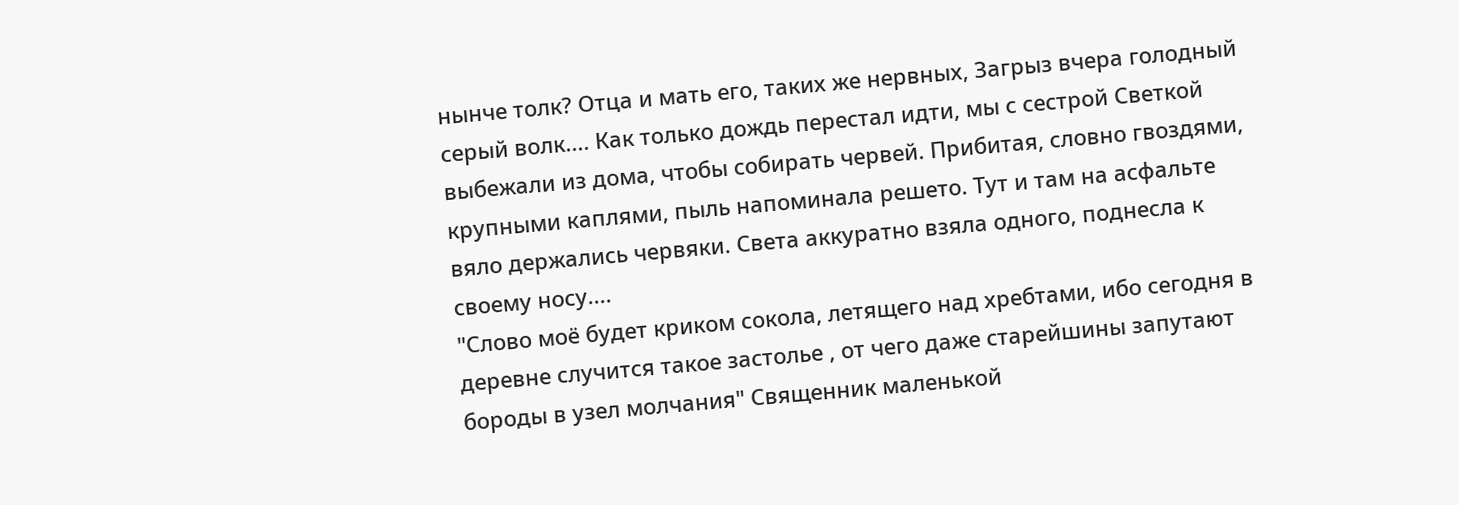нынче толк? Отца и мать его, таких же нервных, Загрыз вчера голодный серый волк.... Как только дождь перестал идти, мы с сестрой Светкой выбежали из дома, чтобы собирать червей. Прибитая, словно гвоздями, крупными каплями, пыль напоминала решето. Тут и там на асфальте вяло держались червяки. Света аккуратно взяла одного, поднесла к своему носу....
"Слово моё будет криком сокола, летящего над хребтами, ибо сегодня в деревне случится такое застолье , от чего даже старейшины запутают бороды в узел молчания" Священник маленькой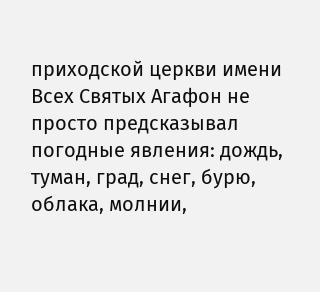приходской церкви имени Всех Святых Агафон не просто предсказывал погодные явления: дождь, туман, град, снег, бурю, облака, молнии,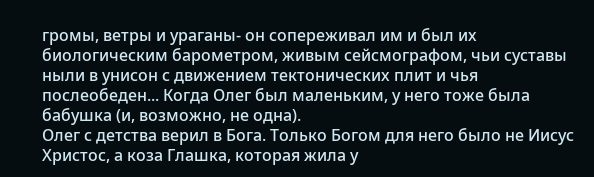громы, ветры и ураганы- он сопереживал им и был их биологическим барометром, живым сейсмографом, чьи суставы ныли в унисон с движением тектонических плит и чья послеобеден... Когда Олег был маленьким, у него тоже была бабушка (и, возможно, не одна).
Олег с детства верил в Бога. Только Богом для него было не Иисус Христос, а коза Глашка, которая жила у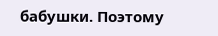бабушки. Поэтому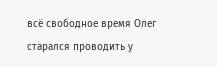всё свободное время Олег старался проводить у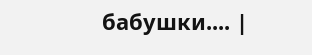бабушки.... |